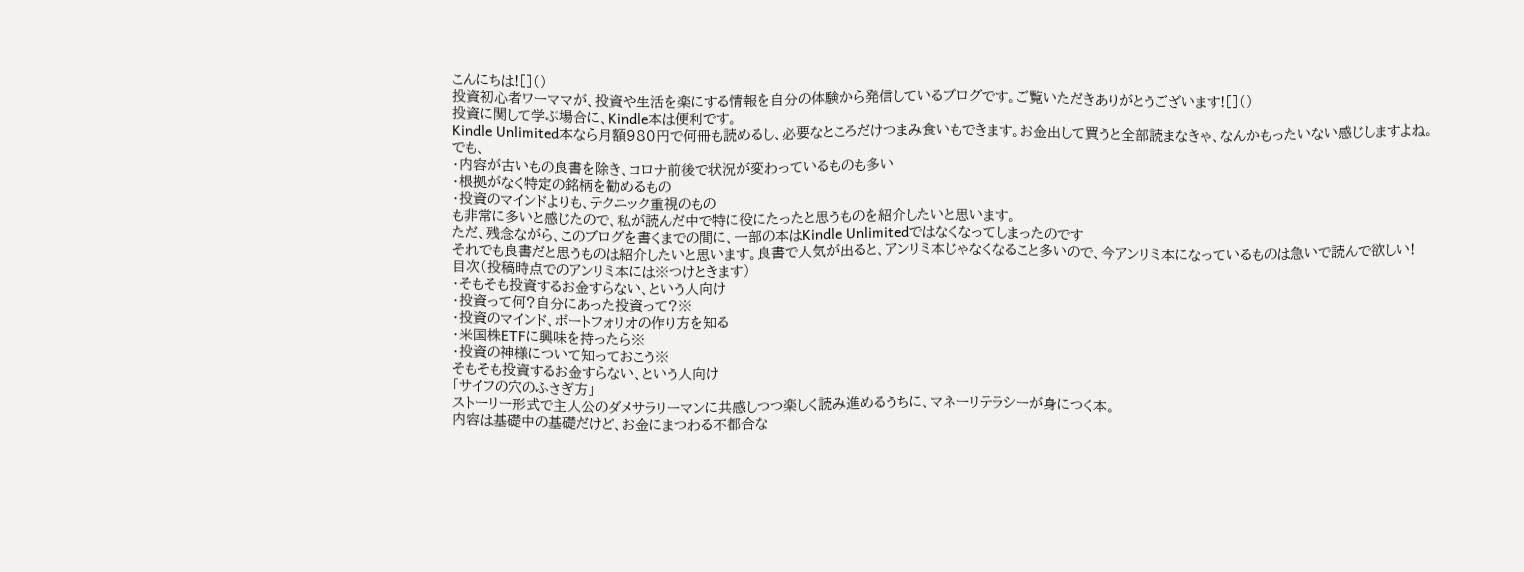こんにちは![]()
投資初心者ワーママが、投資や生活を楽にする情報を自分の体験から発信しているブログです。ご覧いただきありがとうございます![]()
投資に関して学ぶ場合に、Kindle本は便利です。
Kindle Unlimited本なら月額980円で何冊も読めるし、必要なところだけつまみ食いもできます。お金出して買うと全部読まなきゃ、なんかもったいない感じしますよね。
でも、
・内容が古いもの良書を除き、コロナ前後で状況が変わっているものも多い
・根拠がなく特定の銘柄を勧めるもの
・投資のマインドよりも、テクニック重視のもの
も非常に多いと感じたので、私が読んだ中で特に役にたったと思うものを紹介したいと思います。
ただ、残念ながら、このブログを書くまでの間に、一部の本はKindle Unlimitedではなくなってしまったのです
それでも良書だと思うものは紹介したいと思います。良書で人気が出ると、アンリミ本じゃなくなること多いので、今アンリミ本になっているものは急いで読んで欲しい!
目次(投稿時点でのアンリミ本には※つけときます)
・そもそも投資するお金すらない、という人向け
・投資って何?自分にあった投資って?※
・投資のマインド、ポートフォリオの作り方を知る
・米国株ETFに興味を持ったら※
・投資の神様について知っておこう※
そもそも投資するお金すらない、という人向け
「サイフの穴のふさぎ方」
ストーリー形式で主人公のダメサラリーマンに共感しつつ楽しく読み進めるうちに、マネーリテラシーが身につく本。
内容は基礎中の基礎だけど、お金にまつわる不都合な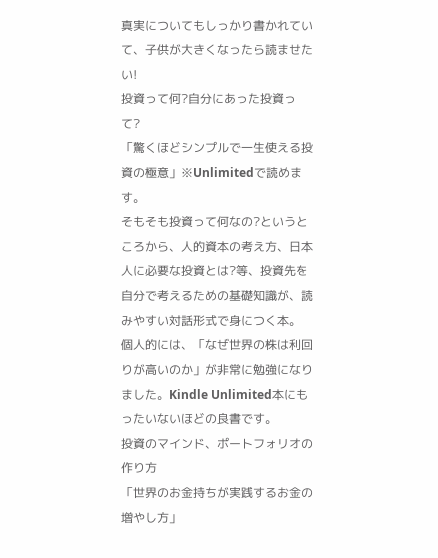真実についてもしっかり書かれていて、子供が大きくなったら読ませたい!
投資って何?自分にあった投資って?
「驚くほどシンプルで一生使える投資の極意」※Unlimitedで読めます。
そもそも投資って何なの?というところから、人的資本の考え方、日本人に必要な投資とは?等、投資先を自分で考えるための基礎知識が、読みやすい対話形式で身につく本。
個人的には、「なぜ世界の株は利回りが高いのか」が非常に勉強になりました。Kindle Unlimited本にもったいないほどの良書です。
投資のマインド、ポートフォリオの作り方
「世界のお金持ちが実践するお金の増やし方」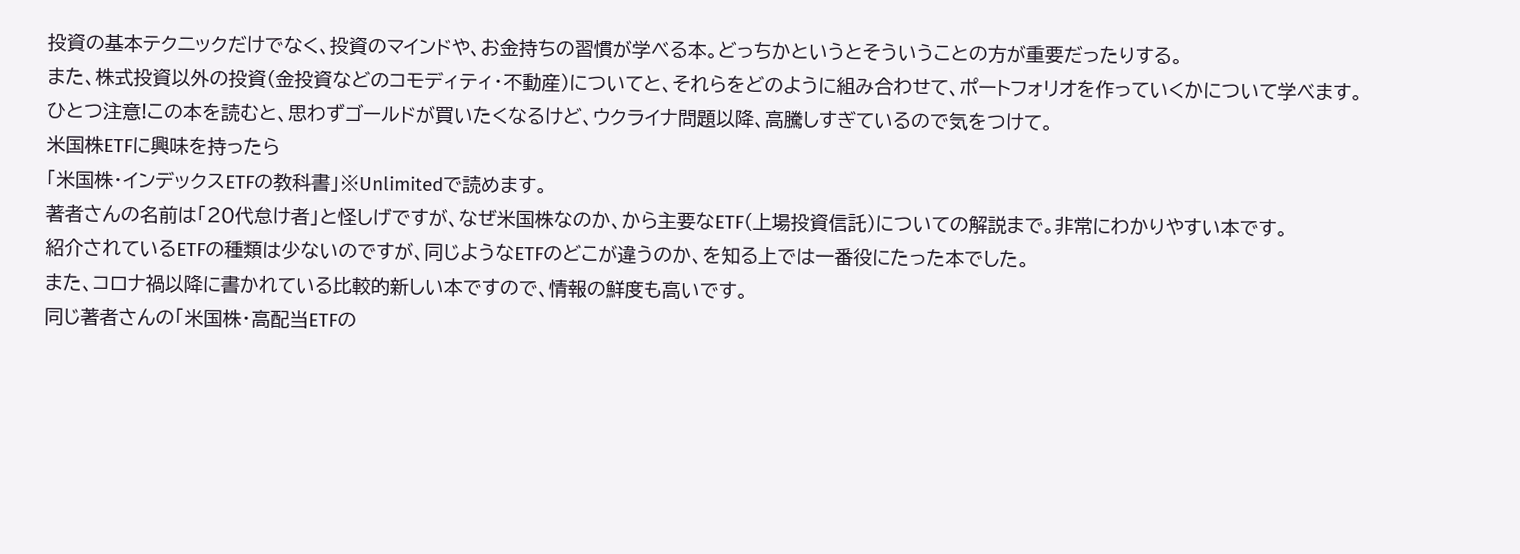投資の基本テクニックだけでなく、投資のマインドや、お金持ちの習慣が学べる本。どっちかというとそういうことの方が重要だったりする。
また、株式投資以外の投資(金投資などのコモディティ・不動産)についてと、それらをどのように組み合わせて、ポートフォリオを作っていくかについて学べます。
ひとつ注意!この本を読むと、思わずゴールドが買いたくなるけど、ウクライナ問題以降、高騰しすぎているので気をつけて。
米国株ETFに興味を持ったら
「米国株・インデックスETFの教科書」※Unlimitedで読めます。
著者さんの名前は「20代怠け者」と怪しげですが、なぜ米国株なのか、から主要なETF(上場投資信託)についての解説まで。非常にわかりやすい本です。
紹介されているETFの種類は少ないのですが、同じようなETFのどこが違うのか、を知る上では一番役にたった本でした。
また、コロナ禍以降に書かれている比較的新しい本ですので、情報の鮮度も高いです。
同じ著者さんの「米国株・高配当ETFの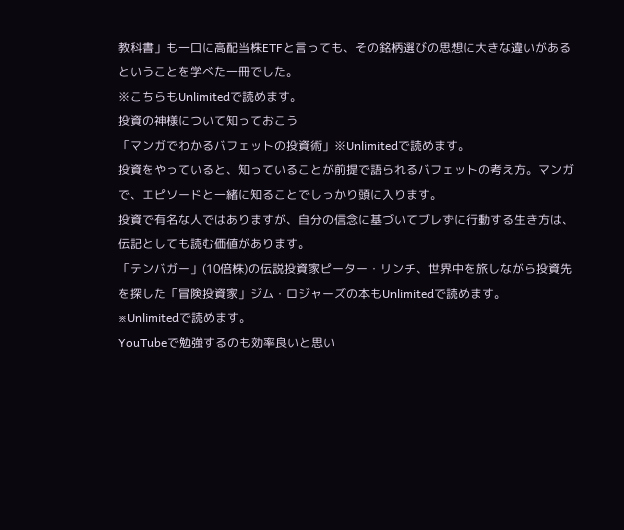教科書」も一口に高配当株ETFと言っても、その銘柄選びの思想に大きな違いがあるということを学べた一冊でした。
※こちらもUnlimitedで読めます。
投資の神様について知っておこう
「マンガでわかるバフェットの投資術」※Unlimitedで読めます。
投資をやっていると、知っていることが前提で語られるバフェットの考え方。マンガで、エピソードと一緒に知ることでしっかり頭に入ります。
投資で有名な人ではありますが、自分の信念に基づいてブレずに行動する生き方は、伝記としても読む価値があります。
「テンバガー」(10倍株)の伝説投資家ピーター・リンチ、世界中を旅しながら投資先を探した「冒険投資家」ジム・ロジャーズの本もUnlimitedで読めます。
※Unlimitedで読めます。
YouTubeで勉強するのも効率良いと思い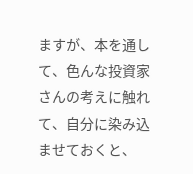ますが、本を通して、色んな投資家さんの考えに触れて、自分に染み込ませておくと、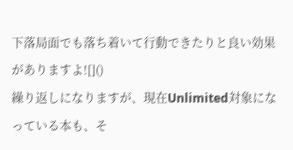下落局面でも落ち着いて行動できたりと良い効果がありますよ![]()
繰り返しになりますが、現在Unlimited対象になっている本も、そ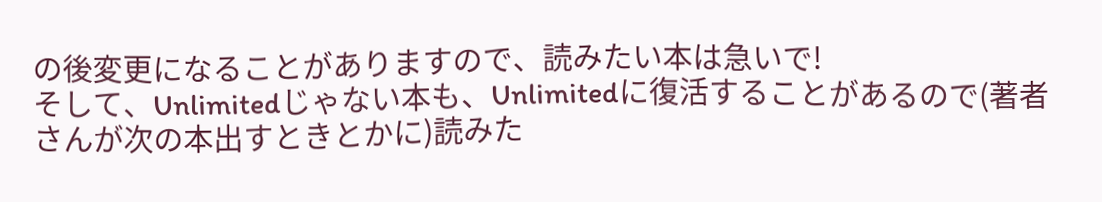の後変更になることがありますので、読みたい本は急いで!
そして、Unlimitedじゃない本も、Unlimitedに復活することがあるので(著者さんが次の本出すときとかに)読みた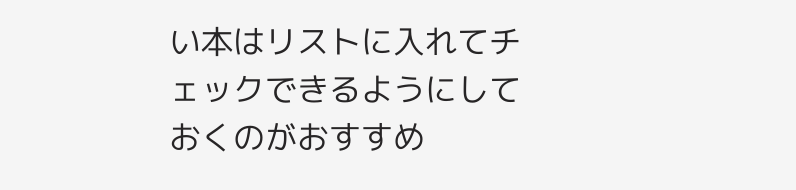い本はリストに入れてチェックできるようにしておくのがおすすめ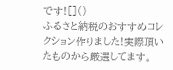です![]()
ふるさと納税のおすすめコレクション作りました!実際頂いたものから厳選してます。